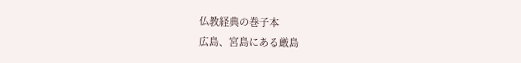仏教経典の巻子本
広島、宮島にある厳島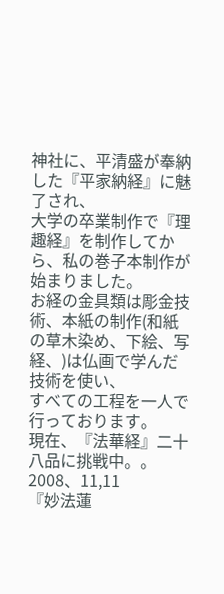神社に、平清盛が奉納した『平家納経』に魅了され、
大学の卒業制作で『理趣経』を制作してから、私の巻子本制作が始まりました。
お経の金具類は彫金技術、本紙の制作(和紙の草木染め、下絵、写経、)は仏画で学んだ技術を使い、
すべての工程を一人で行っております。
現在、『法華経』二十八品に挑戦中。。
2008、11,11
『妙法蓮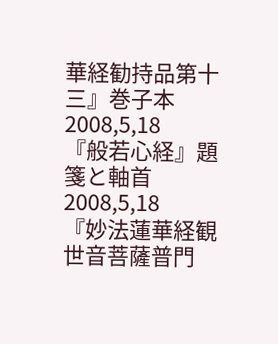華経勧持品第十三』巻子本
2008,5,18
『般若心経』題箋と軸首
2008,5,18
『妙法蓮華経観世音菩薩普門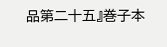品第二十五』巻子本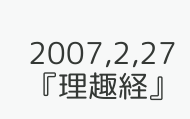2007,2,27
『理趣経』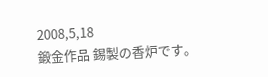2008,5,18
鍛金作品 錫製の香炉です。